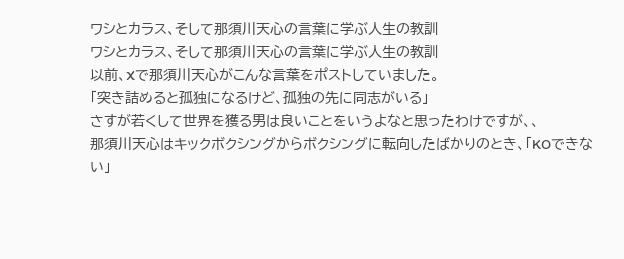ワシとカラス、そして那須川天心の言葉に学ぶ人生の教訓
ワシとカラス、そして那須川天心の言葉に学ぶ人生の教訓
以前、Xで那須川天心がこんな言葉をポストしていました。
「突き詰めると孤独になるけど、孤独の先に同志がいる」
さすが若くして世界を獲る男は良いことをいうよなと思ったわけですが、、
那須川天心はキックボクシングからボクシングに転向したばかりのとき、「KOできない」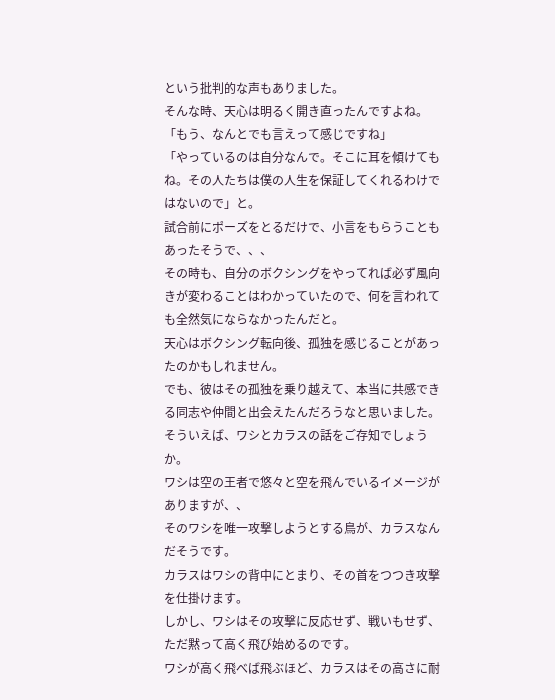という批判的な声もありました。
そんな時、天心は明るく開き直ったんですよね。
「もう、なんとでも言えって感じですね」
「やっているのは自分なんで。そこに耳を傾けてもね。その人たちは僕の人生を保証してくれるわけではないので」と。
試合前にポーズをとるだけで、小言をもらうこともあったそうで、、、
その時も、自分のボクシングをやってれば必ず風向きが変わることはわかっていたので、何を言われても全然気にならなかったんだと。
天心はボクシング転向後、孤独を感じることがあったのかもしれません。
でも、彼はその孤独を乗り越えて、本当に共感できる同志や仲間と出会えたんだろうなと思いました。
そういえば、ワシとカラスの話をご存知でしょうか。
ワシは空の王者で悠々と空を飛んでいるイメージがありますが、、
そのワシを唯一攻撃しようとする鳥が、カラスなんだそうです。
カラスはワシの背中にとまり、その首をつつき攻撃を仕掛けます。
しかし、ワシはその攻撃に反応せず、戦いもせず、ただ黙って高く飛び始めるのです。
ワシが高く飛べば飛ぶほど、カラスはその高さに耐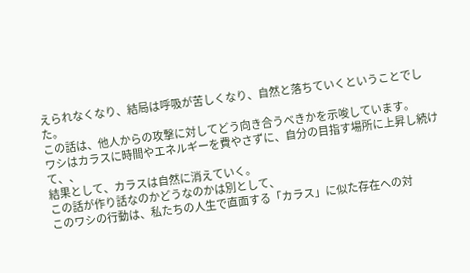えられなくなり、結局は呼吸が苦しくなり、自然と落ちていくということでした。
この話は、他人からの攻撃に対してどう向き合うべきかを示唆しています。
ワシはカラスに時間やエネルギーを費やさずに、自分の目指す場所に上昇し続けて、、
結果として、カラスは自然に消えていく。
この話が作り話なのかどうなのかは別として、
このワシの行動は、私たちの人生で直面する「カラス」に似た存在への対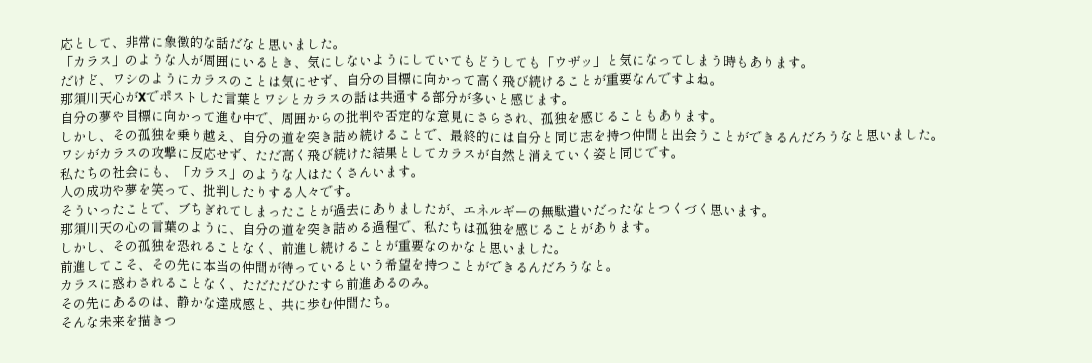応として、非常に象徴的な話だなと思いました。
「カラス」のような人が周囲にいるとき、気にしないようにしていてもどうしても「ウザッ」と気になってしまう時もあります。
だけど、ワシのようにカラスのことは気にせず、自分の目標に向かって高く飛び続けることが重要なんですよね。
那須川天心がXでポストした言葉とワシとカラスの話は共通する部分が多いと感じます。
自分の夢や目標に向かって進む中で、周囲からの批判や否定的な意見にさらされ、孤独を感じることもあります。
しかし、その孤独を乗り越え、自分の道を突き詰め続けることで、最終的には自分と同じ志を持つ仲間と出会うことができるんだろうなと思いました。
ワシがカラスの攻撃に反応せず、ただ高く飛び続けた結果としてカラスが自然と消えていく姿と同じです。
私たちの社会にも、「カラス」のような人はたくさんいます。
人の成功や夢を笑って、批判したりする人々です。
そういったことで、ブちぎれてしまったことが過去にありましたが、エネルギーの無駄遣いだったなとつくづく思います。
那須川天の心の言葉のように、自分の道を突き詰める過程で、私たちは孤独を感じることがあります。
しかし、その孤独を恐れることなく、前進し続けることが重要なのかなと思いました。
前進してこそ、その先に本当の仲間が待っているという希望を持つことができるんだろうなと。
カラスに惑わされることなく、ただただひたすら前進あるのみ。
その先にあるのは、静かな達成感と、共に歩む仲間たち。
そんな未来を描きつ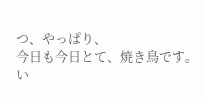つ、やっぱり、
今日も今日とて、焼き鳥です。
い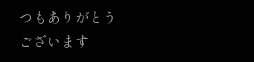つもありがとうございます